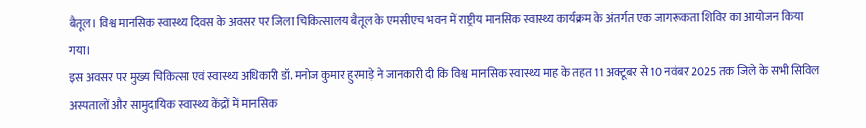बैतूल। विश्व मानसिक स्वास्थ्य दिवस के अवसर पर जिला चिकित्सालय बैतूल के एमसीएच भवन में राष्ट्रीय मानसिक स्वास्थ्य कार्यक्रम के अंतर्गत एक जागरूकता शिविर का आयोजन किया गया।
इस अवसर पर मुख्य चिकित्सा एवं स्वास्थ्य अधिकारी डॉ. मनोज कुमार हुरमाड़े ने जानकारी दी कि विश्व मानसिक स्वास्थ्य माह के तहत 11 अक्टूबर से 10 नवंबर 2025 तक जिले के सभी सिविल अस्पतालों और सामुदायिक स्वास्थ्य केंद्रों में मानसिक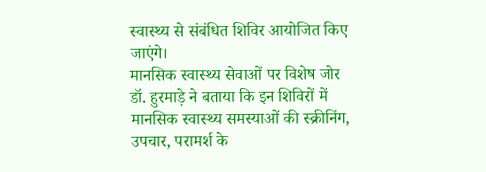स्वास्थ्य से संबंधित शिविर आयोजित किए जाएंगे।
मानसिक स्वास्थ्य सेवाओं पर विशेष जोर
डॉ. हुरमाड़े ने बताया कि इन शिविरों में मानसिक स्वास्थ्य समस्याओं की स्क्रीनिंग, उपचार, परामर्श के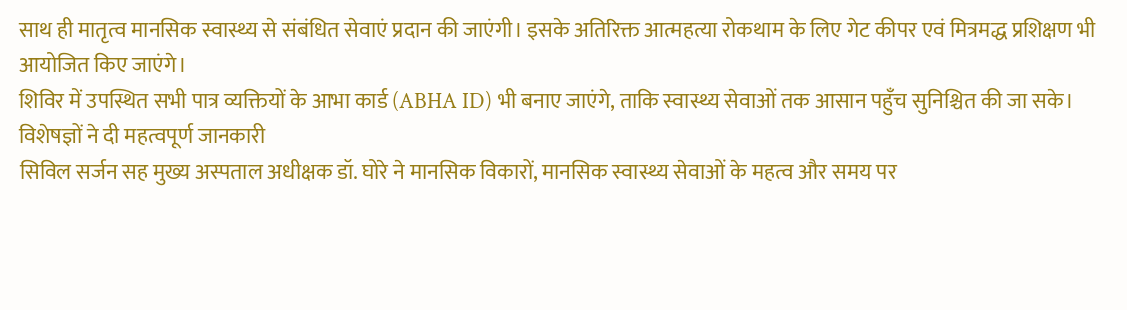साथ ही मातृत्व मानसिक स्वास्थ्य से संबंधित सेवाएं प्रदान की जाएंगी। इसके अतिरिक्त आत्महत्या रोकथाम के लिए गेट कीपर एवं मित्रमद्ध प्रशिक्षण भी आयोजित किए जाएंगे।
शिविर में उपस्थित सभी पात्र व्यक्तियों के आभा कार्ड (ABHA ID) भी बनाए जाएंगे, ताकि स्वास्थ्य सेवाओं तक आसान पहुँच सुनिश्चित की जा सके।
विशेषज्ञों ने दी महत्वपूर्ण जानकारी
सिविल सर्जन सह मुख्य अस्पताल अधीक्षक डॉ. घोरे ने मानसिक विकारों, मानसिक स्वास्थ्य सेवाओं के महत्व और समय पर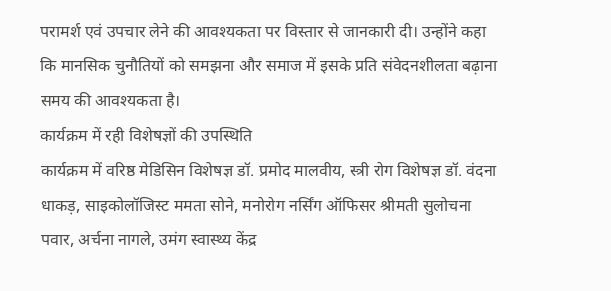परामर्श एवं उपचार लेने की आवश्यकता पर विस्तार से जानकारी दी। उन्होंने कहा कि मानसिक चुनौतियों को समझना और समाज में इसके प्रति संवेदनशीलता बढ़ाना समय की आवश्यकता है।
कार्यक्रम में रही विशेषज्ञों की उपस्थिति
कार्यक्रम में वरिष्ठ मेडिसिन विशेषज्ञ डॉ. प्रमोद मालवीय, स्त्री रोग विशेषज्ञ डॉ. वंदना धाकड़, साइकोलॉजिस्ट ममता सोने, मनोरोग नर्सिंग ऑफिसर श्रीमती सुलोचना पवार, अर्चना नागले, उमंग स्वास्थ्य केंद्र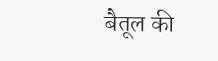बैतूल की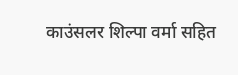काउंसलर शिल्पा वर्मा सहित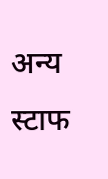अन्य स्टाफ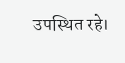उपस्थित रहे।